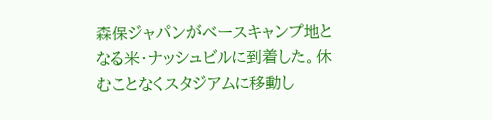森保ジャパンがベースキャンプ地となる米・ナッシュビルに到着した。休むことなくスタジアムに移動し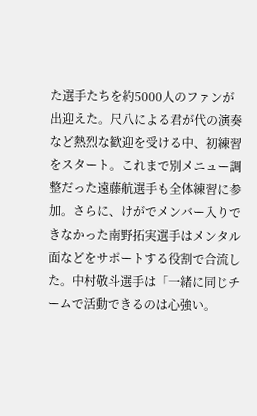た選手たちを約5000人のファンが出迎えた。尺八による君が代の演奏など熱烈な歓迎を受ける中、初練習をスタート。これまで別メニュー調整だった遠藤航選手も全体練習に参加。さらに、けがでメンバー入りできなかった南野拓実選手はメンタル面などをサポートする役割で合流した。中村敬斗選手は「一緒に同じチームで活動できるのは心強い。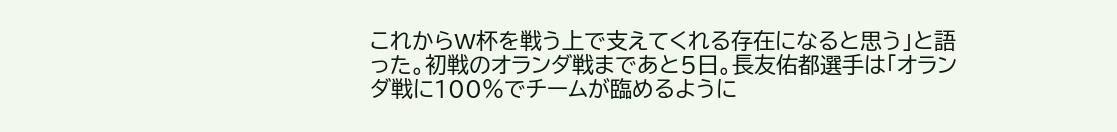これからW杯を戦う上で支えてくれる存在になると思う」と語った。初戦のオランダ戦まであと5日。長友佑都選手は「オランダ戦に100%でチームが臨めるように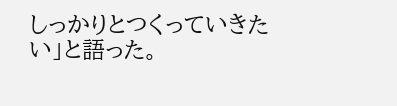しっかりとつくっていきたい」と語った。